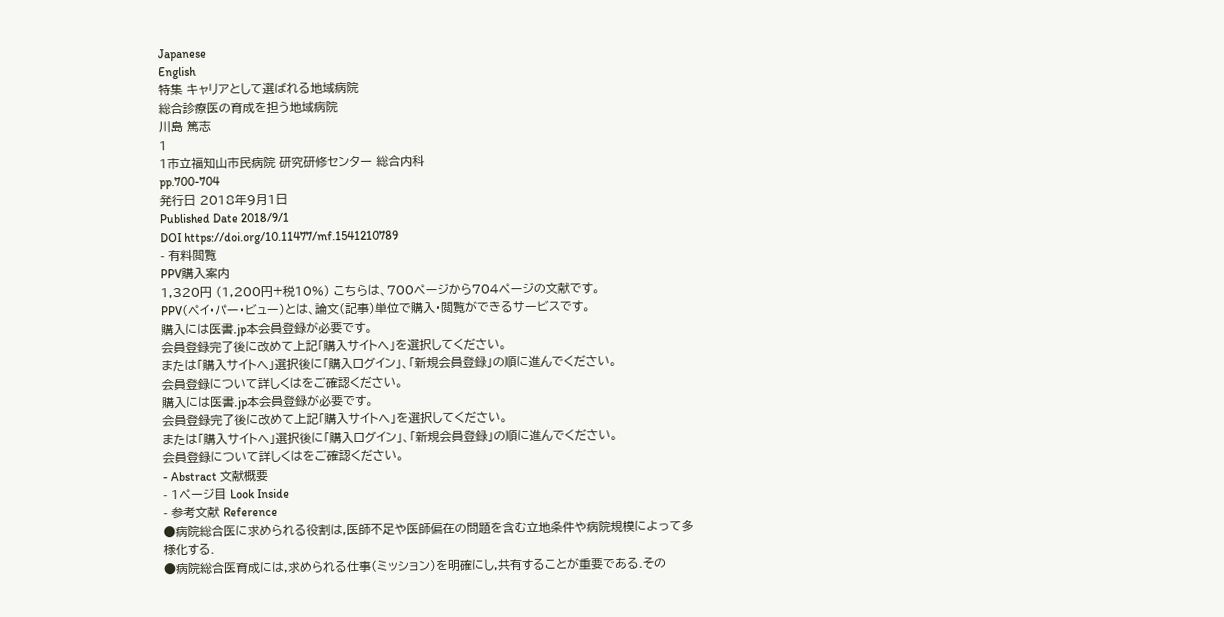Japanese
English
特集 キャリアとして選ばれる地域病院
総合診療医の育成を担う地域病院
川島 篤志
1
1市立福知山市民病院 研究研修センター 総合内科
pp.700-704
発行日 2018年9月1日
Published Date 2018/9/1
DOI https://doi.org/10.11477/mf.1541210789
- 有料閲覧
PPV購入案内
1,320円 (1,200円+税10%) こちらは、700ページから704ページの文献です。
PPV(ペイ・パー・ビュー)とは、論文(記事)単位で購入・閲覧ができるサービスです。
購入には医書.jp本会員登録が必要です。
会員登録完了後に改めて上記「購入サイトへ」を選択してください。
または「購入サイトへ」選択後に「購入ログイン」、「新規会員登録」の順に進んでください。
会員登録について詳しくはをご確認ください。
購入には医書.jp本会員登録が必要です。
会員登録完了後に改めて上記「購入サイトへ」を選択してください。
または「購入サイトへ」選択後に「購入ログイン」、「新規会員登録」の順に進んでください。
会員登録について詳しくはをご確認ください。
- Abstract 文献概要
- 1ページ目 Look Inside
- 参考文献 Reference
●病院総合医に求められる役割は,医師不足や医師偏在の問題を含む立地条件や病院規模によって多様化する.
●病院総合医育成には,求められる仕事(ミッション)を明確にし,共有することが重要である.その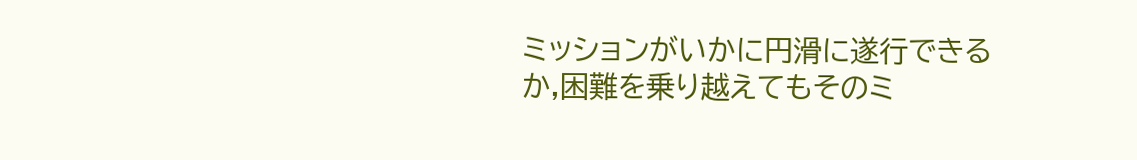ミッションがいかに円滑に遂行できるか,困難を乗り越えてもそのミ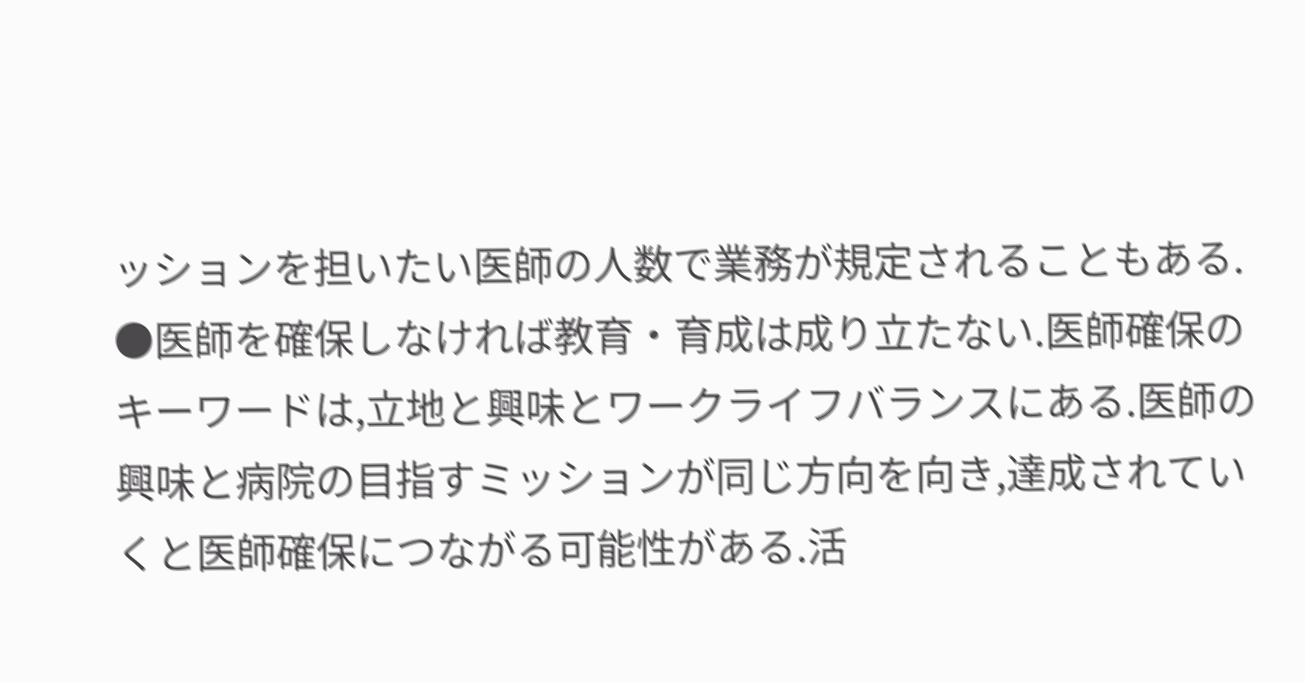ッションを担いたい医師の人数で業務が規定されることもある.
●医師を確保しなければ教育・育成は成り立たない.医師確保のキーワードは,立地と興味とワークライフバランスにある.医師の興味と病院の目指すミッションが同じ方向を向き,達成されていくと医師確保につながる可能性がある.活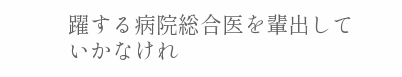躍する病院総合医を輩出していかなけれ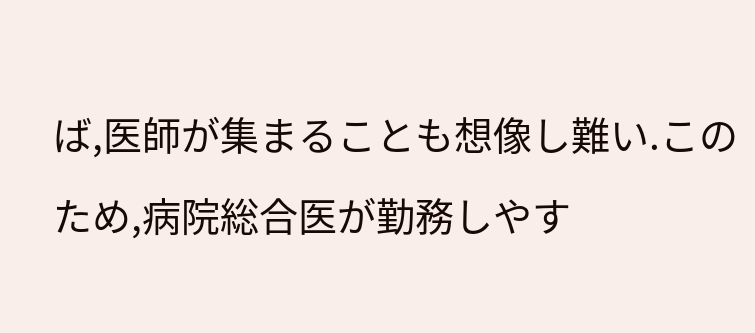ば,医師が集まることも想像し難い.このため,病院総合医が勤務しやす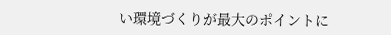い環境づくりが最大のポイントに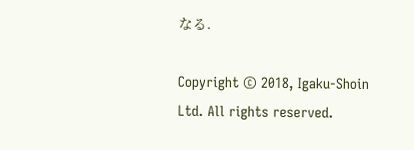なる.

Copyright © 2018, Igaku-Shoin Ltd. All rights reserved.